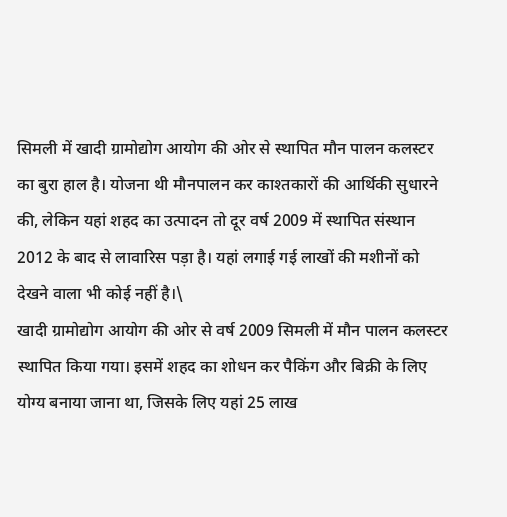सिमली में खादी ग्रामोद्योग आयोग की ओर से स्थापित मौन पालन कलस्टर का बुरा हाल है। योजना थी मौनपालन कर काश्तकारों की आर्थिकी सुधारने की, लेकिन यहां शहद का उत्पादन तो दूर वर्ष 2009 में स्थापित संस्थान 2012 के बाद से लावारिस पड़ा है। यहां लगाई गई लाखों की मशीनों को देखने वाला भी कोई नहीं है।\
खादी ग्रामोद्योग आयोग की ओर से वर्ष 2009 सिमली में मौन पालन कलस्टर स्थापित किया गया। इसमें शहद का शोधन कर पैकिंग और बिक्री के लिए योग्य बनाया जाना था, जिसके लिए यहां 25 लाख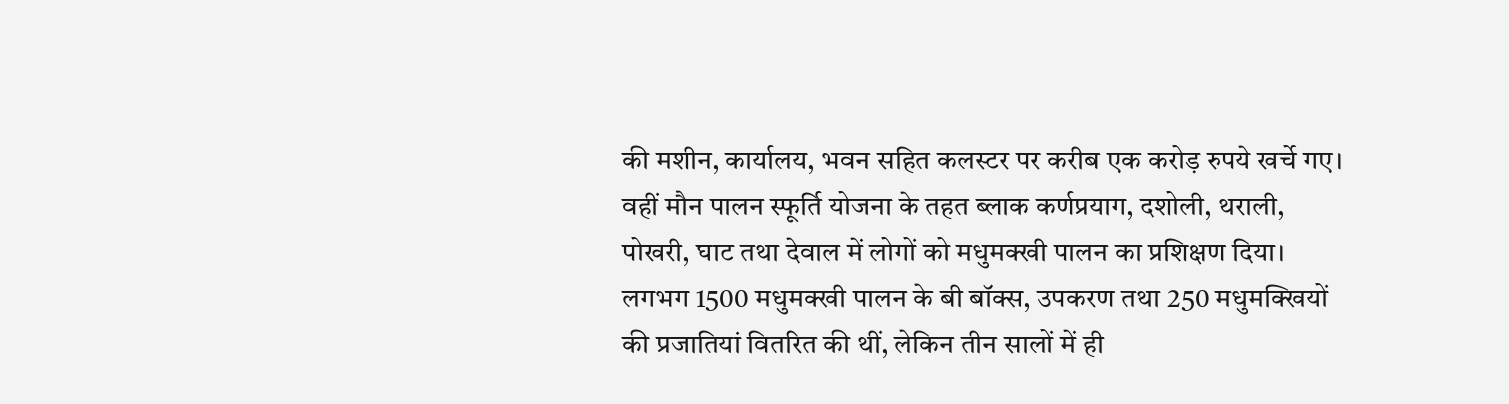की मशीन, कार्यालय, भवन सहित कलस्टर पर करीब एक करोड़ रुपये खर्चे गए।
वहीं मौन पालन स्फूर्ति योजना के तहत ब्लाक कर्णप्रयाग, दशोली, थराली, पोखरी, घाट तथा देवाल में लोगों को मधुमक्खी पालन का प्रशिक्षण दिया। लगभग 1500 मधुमक्खी पालन के बी बॉक्स, उपकरण तथा 250 मधुमक्खियों की प्रजातियां वितरित की थीं, लेकिन तीन सालों में ही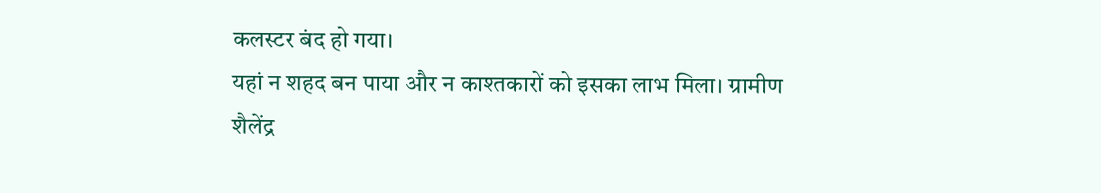कलस्टर बंद हो गया।
यहां न शहद बन पाया और न काश्तकारों को इसका लाभ मिला। ग्रामीण शैलेंद्र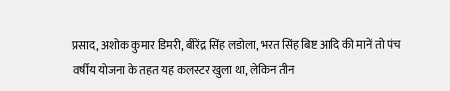प्रसाद, अशोक कुमार डिमरी, बीरेंद्र सिंह लडोला, भरत सिंह बिष्ट आदि की मानें तो पंच वर्षीय योजना के तहत यह कलस्टर खुला था, लेकिन तीन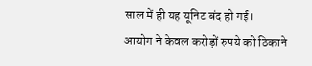साल में ही यह यूनिट बंद हो गई।
आयोग ने केवल करोड़ों रुपये को ठिकाने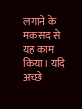लगाने के मकसद से यह काम किया। यदि अच्छे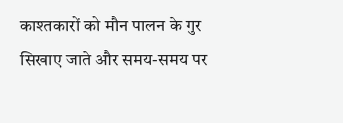काश्तकारों को मौन पालन के गुर सिखाए जाते और समय-समय पर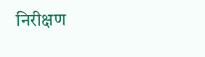निरीक्षण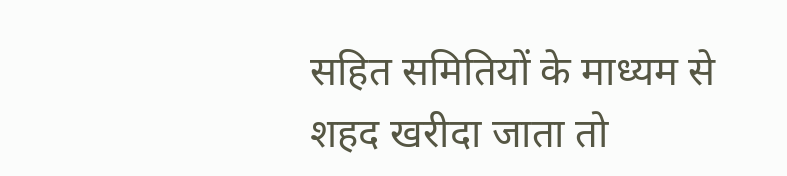सहित समितियों के माध्यम से शहद खरीदा जाता तो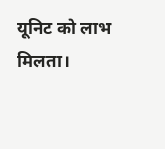यूनिट को लाभ मिलता।